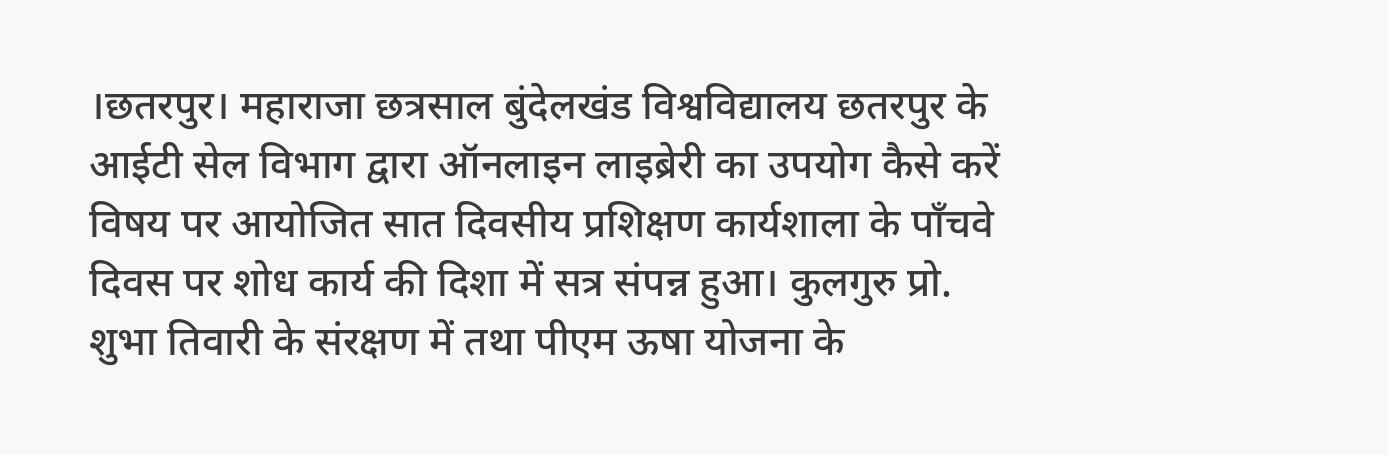।छतरपुर। महाराजा छत्रसाल बुंदेलखंड विश्वविद्यालय छतरपुर के आईटी सेल विभाग द्वारा ऑनलाइन लाइब्रेरी का उपयोग कैसे करें विषय पर आयोजित सात दिवसीय प्रशिक्षण कार्यशाला के पाँचवे दिवस पर शोध कार्य की दिशा में सत्र संपन्न हुआ। कुलगुरु प्रो. शुभा तिवारी के संरक्षण में तथा पीएम ऊषा योजना के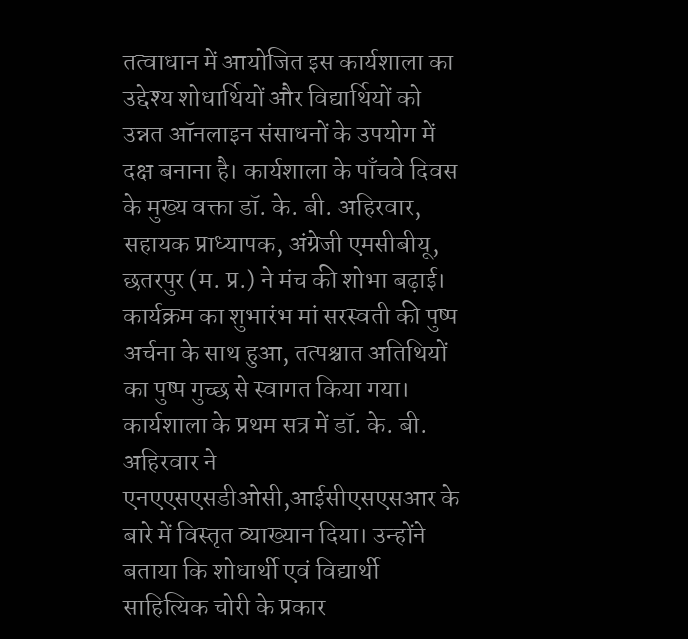तत्वाधान में आयोजित इस कार्यशाला का उद्देश्य शोधार्थियों और विद्यार्थियों को उन्नत ऑनलाइन संसाधनों के उपयोग में दक्ष बनाना है। कार्यशाला के पाँचवे दिवस के मुख्य वक्ता डॉ. के. बी. अहिरवार, सहायक प्राध्यापक, अंग्रेजी एमसीबीयू, छतरपुर (म. प्र.) ने मंच की शोभा बढ़ाई। कार्यक्रम का शुभारंभ मां सरस्वती की पुष्प अर्चना के साथ हुआ, तत्पश्चात अतिथियों का पुष्प गुच्छ से स्वागत किया गया। कार्यशाला के प्रथम सत्र में डॉ. के. बी. अहिरवार ने एनएएसएसडीओसी,आईसीएसएसआर के बारे में विस्तृत व्याख्यान दिया। उन्होंने बताया कि शोधार्थी एवं विद्यार्थी साहित्यिक चोरी के प्रकार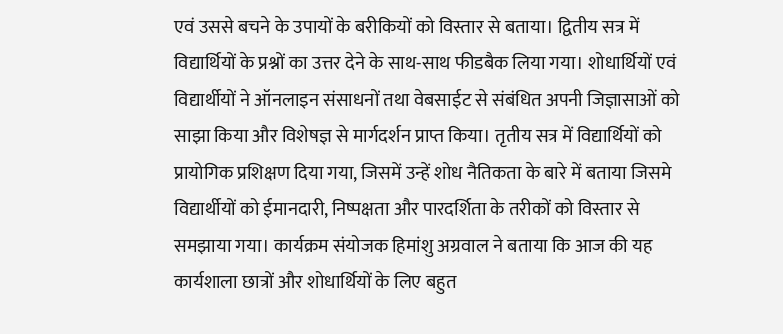एवं उससे बचने के उपायों के बरीकियों को विस्तार से बताया। द्वितीय सत्र में विद्यार्थियों के प्रश्नों का उत्तर देने के साथ-साथ फीडबैक लिया गया। शोधार्थियों एवं विद्यार्थीयों ने ऑनलाइन संसाधनों तथा वेबसाईट से संबंधित अपनी जिज्ञासाओं को साझा किया और विशेषज्ञ से मार्गदर्शन प्राप्त किया। तृतीय सत्र में विद्यार्थियों को प्रायोगिक प्रशिक्षण दिया गया, जिसमें उन्हें शोध नैतिकता के बारे में बताया जिसमे विद्यार्थीयों को ईमानदारी, निष्पक्षता और पारदर्शिता के तरीकों को विस्तार से समझाया गया। कार्यक्रम संयोजक हिमांशु अग्रवाल ने बताया कि आज की यह कार्यशाला छात्रों और शोधार्थियों के लिए बहुत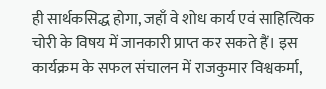ही सार्थकसिद्ध होगा, जहाँ वे शोध कार्य एवं साहित्यिक चोरी के विषय में जानकारी प्राप्त कर सकते हैं। इस कार्यक्रम के सफल संचालन में राजकुमार विश्वकर्मा,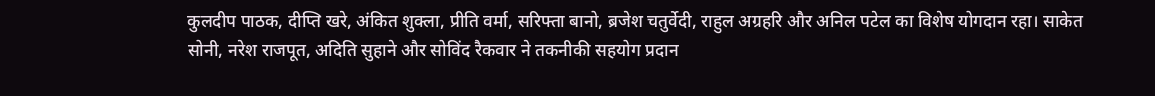कुलदीप पाठक, दीप्ति खरे, अंकित शुक्ला, प्रीति वर्मा, सरिफ्ता बानो, ब्रजेश चतुर्वेदी, राहुल अग्रहरि और अनिल पटेल का विशेष योगदान रहा। साकेत सोनी, नरेश राजपूत, अदिति सुहाने और सोविंद रैकवार ने तकनीकी सहयोग प्रदान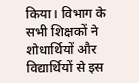किया। विभाग के सभी शिक्षकों ने शोधार्थियों और विद्यार्थियों से इस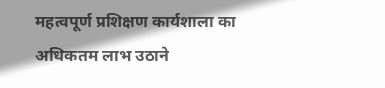महत्वपूर्ण प्रशिक्षण कार्यशाला का अधिकतम लाभ उठाने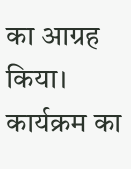का आग्रह किया। कार्यक्रम का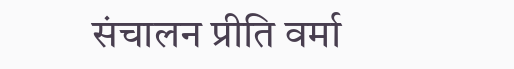संचालन प्रीति वर्मा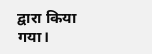द्वारा किया गया।